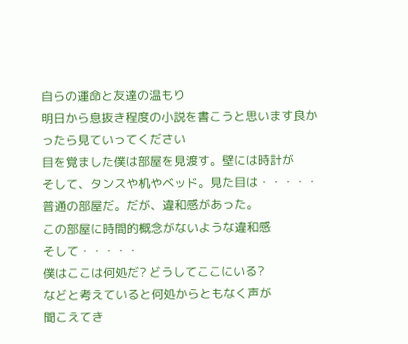自らの運命と友達の温もり
明日から息抜き程度の小説を書こうと思います良かったら見ていってください
目を覚ました僕は部屋を見渡す。壁には時計が
そして、タンスや机やベッド。見た目は・・・・・
普通の部屋だ。だが、違和感があった。
この部屋に時間的概念がないような違和感
そして・・・・・
僕はここは何処だ? どうしてここにいる?
などと考えていると何処からともなく声が
聞こえてき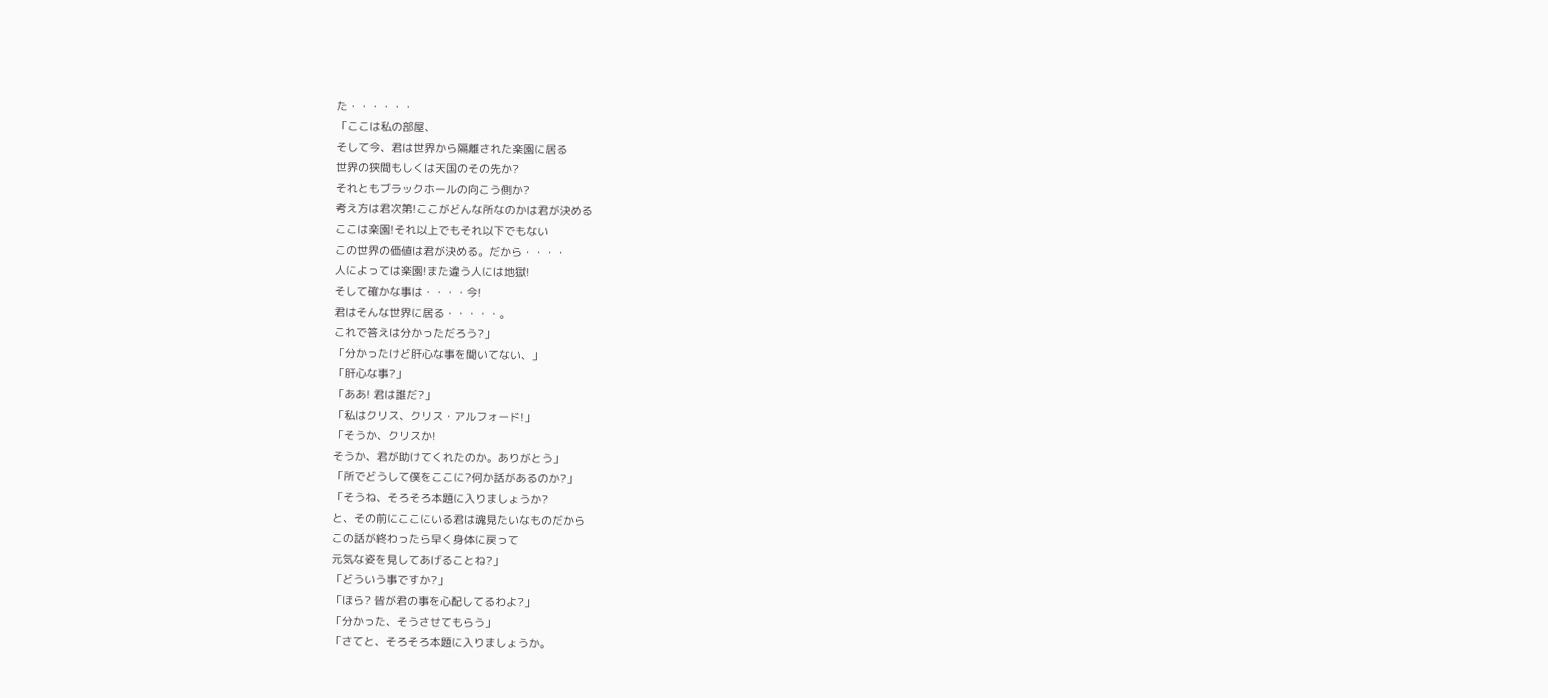た・・・・・・
「ここは私の部屋、
そして今、君は世界から隔離された楽園に居る
世界の狭間もしくは天国のその先か?
それともブラックホールの向こう側か?
考え方は君次第!ここがどんな所なのかは君が決める
ここは楽園!それ以上でもそれ以下でもない
この世界の価値は君が決める。だから・・・・
人によっては楽園!また違う人には地獄!
そして確かな事は・・・・今!
君はそんな世界に居る・・・・・。
これで答えは分かっただろう?」
「分かったけど肝心な事を聞いてない、」
「肝心な事?」
「ああ! 君は誰だ?」
「私はクリス、クリス・アルフォード!」
「そうか、クリスか!
そうか、君が助けてくれたのか。ありがとう」
「所でどうして僕をここに?何か話があるのか?」
「そうね、そろそろ本題に入りましょうか?
と、その前にここにいる君は魂見たいなものだから
この話が終わったら早く身体に戻って
元気な姿を見してあげることね?」
「どういう事ですか?」
「ほら? 皆が君の事を心配してるわよ?」
「分かった、そうさせてもらう」
「さてと、そろそろ本題に入りましょうか。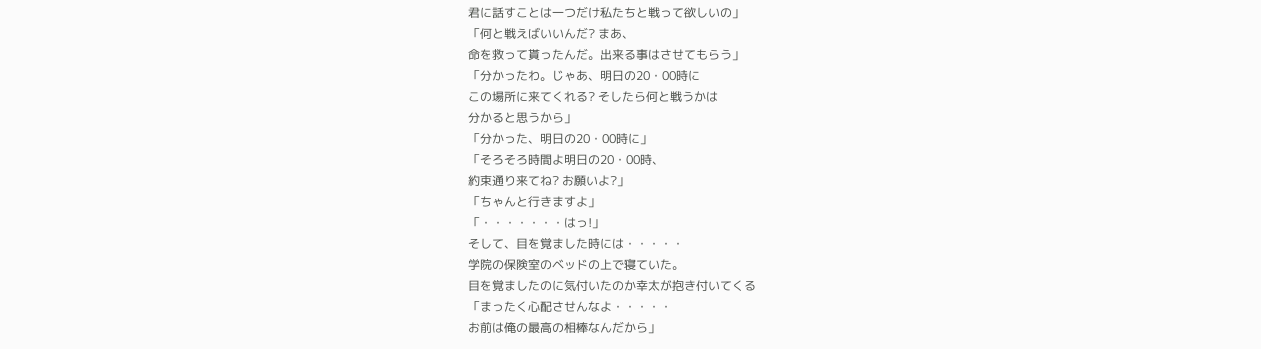君に話すことは一つだけ私たちと戦って欲しいの」
「何と戦えばいいんだ? まあ、
命を救って貰ったんだ。出来る事はさせてもらう」
「分かったわ。じゃあ、明日の20・00時に
この場所に来てくれる? そしたら何と戦うかは
分かると思うから」
「分かった、明日の20・00時に」
「そろそろ時間よ明日の20・00時、
約束通り来てね? お願いよ?」
「ちゃんと行きますよ」
「・・・・・・・はっ!」
そして、目を覚ました時には・・・・・
学院の保険室のベッドの上で寝ていた。
目を覚ましたのに気付いたのか幸太が抱き付いてくる
「まったく心配させんなよ・・・・・
お前は俺の最高の相棒なんだから」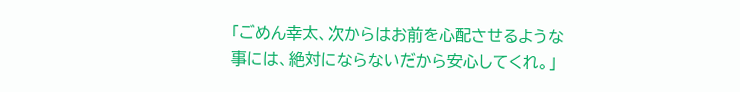「ごめん幸太、次からはお前を心配させるような
事には、絶対にならないだから安心してくれ。」